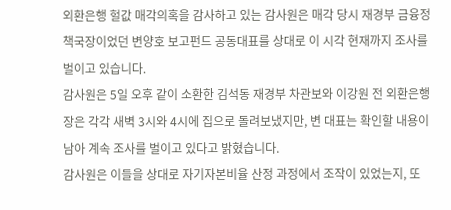외환은행 헐값 매각의혹을 감사하고 있는 감사원은 매각 당시 재경부 금융정책국장이었던 변양호 보고펀드 공동대표를 상대로 이 시각 현재까지 조사를 벌이고 있습니다.
감사원은 5일 오후 같이 소환한 김석동 재경부 차관보와 이강원 전 외환은행장은 각각 새벽 3시와 4시에 집으로 돌려보냈지만, 변 대표는 확인할 내용이 남아 계속 조사를 벌이고 있다고 밝혔습니다.
감사원은 이들을 상대로 자기자본비율 산정 과정에서 조작이 있었는지, 또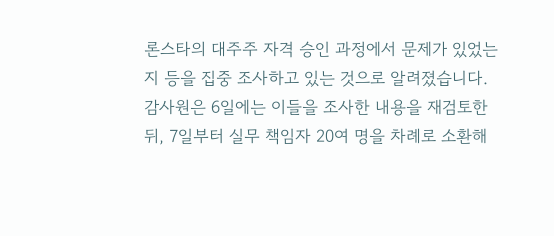론스타의 대주주 자격 승인 과정에서 문제가 있었는지 등을 집중 조사하고 있는 것으로 알려졌습니다.
감사원은 6일에는 이들을 조사한 내용을 재검토한 뒤, 7일부터 실무 책임자 20여 명을 차례로 소환해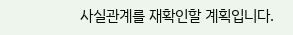사실관계를 재확인할 계획입니다.